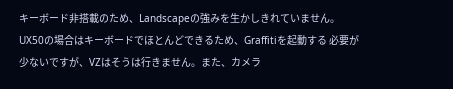キーボード非搭載のため、Landscapeの強みを生かしきれていません。 UX50の場合はキーボードでほとんどできるため、Graffitiを起動する 必要が少ないですが、VZはそうは行きません。また、カメラ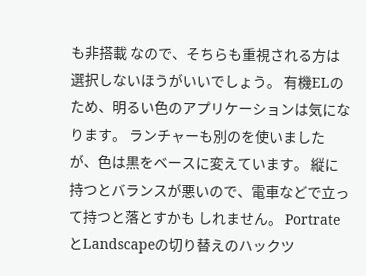も非搭載 なので、そちらも重視される方は選択しないほうがいいでしょう。 有機ELのため、明るい色のアプリケーションは気になります。 ランチャーも別のを使いましたが、色は黒をベースに変えています。 縦に持つとバランスが悪いので、電車などで立って持つと落とすかも しれません。 PortrateとLandscapeの切り替えのハックツ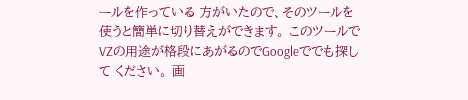ールを作っている 方がいたので、そのツールを使うと簡単に切り替えができます。 このツールでVZの用途が格段にあがるのでGoogleででも探して ください。 画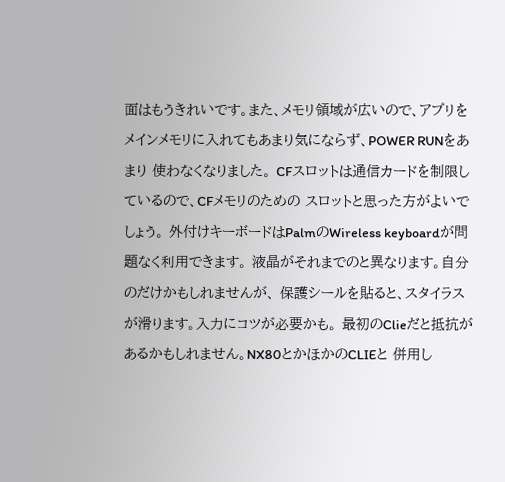面はもうきれいです。また、メモリ領域が広いので、アプリを メインメモリに入れてもあまり気にならず、POWER RUNをあまり 使わなくなりました。 CFスロットは通信カードを制限しているので、CFメモリのための スロットと思った方がよいでしょう。 外付けキーボードはPalmのWireless keyboardが問題なく利用できます。 液晶がそれまでのと異なります。自分のだけかもしれませんが、 保護シールを貼ると、スタイラスが滑ります。入力にコツが必要かも。 最初のClieだと抵抗があるかもしれません。NX80とかほかのCLIEと 併用し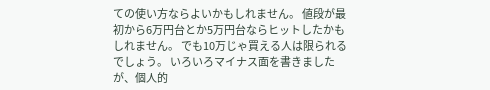ての使い方ならよいかもしれません。 値段が最初から6万円台とか5万円台ならヒットしたかもしれません。 でも10万じゃ買える人は限られるでしょう。 いろいろマイナス面を書きましたが、個人的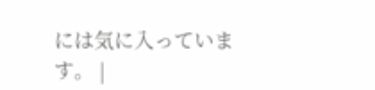には気に入っています。 |